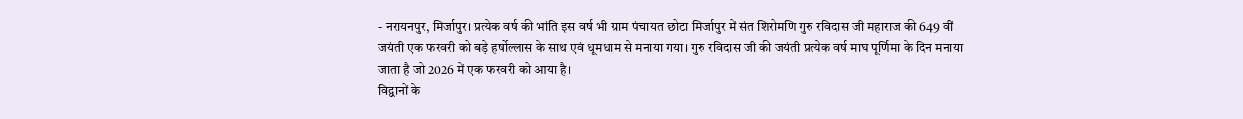- नरायनपुर, मिर्जापुर। प्रत्येक वर्ष की भांति इस वर्ष भी ग्राम पंचायत छोटा मिर्जापुर में संत शिरोमणि गुरु रविदास जी महाराज की 649 वीं जयंती एक फरवरी को बड़े हर्षोल्लास के साथ एवं धूमधाम से मनाया गया। गुरु रविदास जी की जयंती प्रत्येक वर्ष माघ पूर्णिमा के दिन मनाया जाता है जो 2026 में एक फरवरी को आया है।
विद्वानों के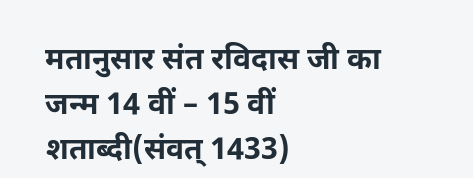मतानुसार संत रविदास जी का जन्म 14 वीं – 15 वीं शताब्दी(संवत् 1433)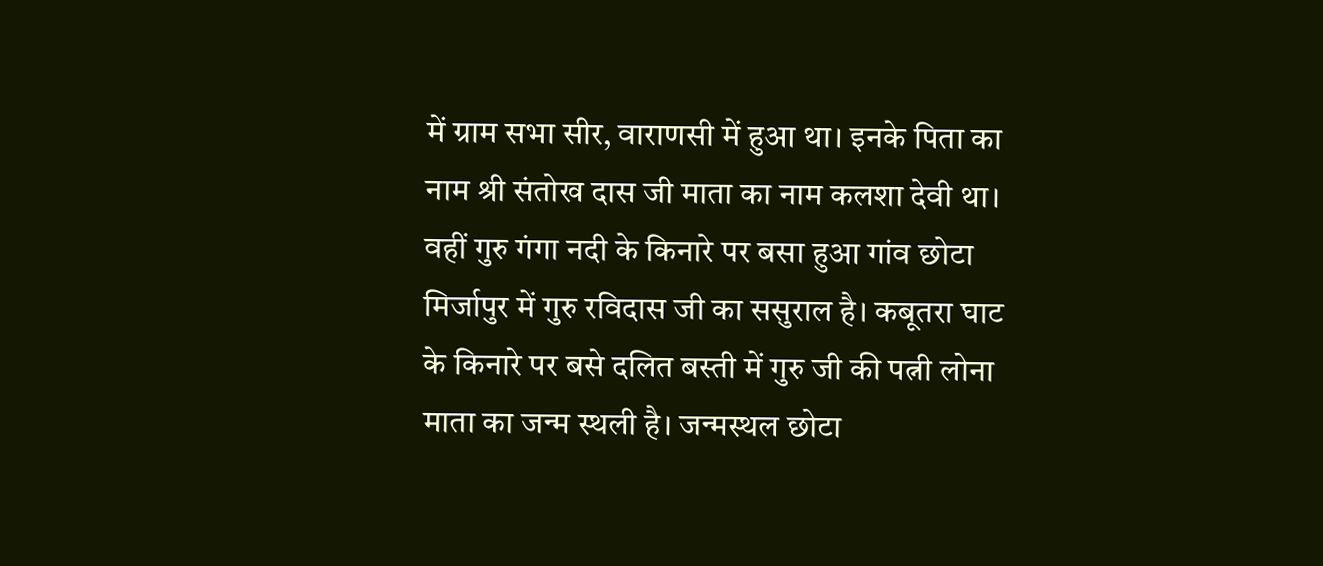में ग्राम सभा सीर, वाराणसी में हुआ था। इनके पिता का नाम श्री संतोख दास जी माता का नाम कलशा देवी था। वहीं गुरु गंगा नदी के किनारे पर बसा हुआ गांव छोटा मिर्जापुर में गुरु रविदास जी का ससुराल है। कबूतरा घाट के किनारे पर बसे दलित बस्ती में गुरु जी की पत्नी लोना माता का जन्म स्थली है। जन्मस्थल छोटा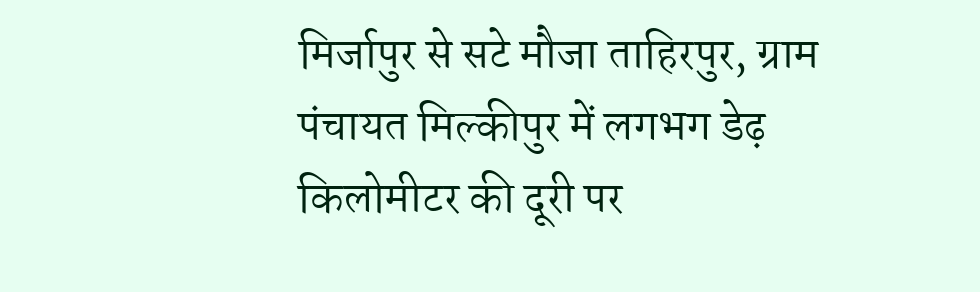मिर्जापुर से सटे मौजा ताहिरपुर, ग्राम पंचायत मिल्कीपुर में लगभग डेढ़ किलोमीटर की दूरी पर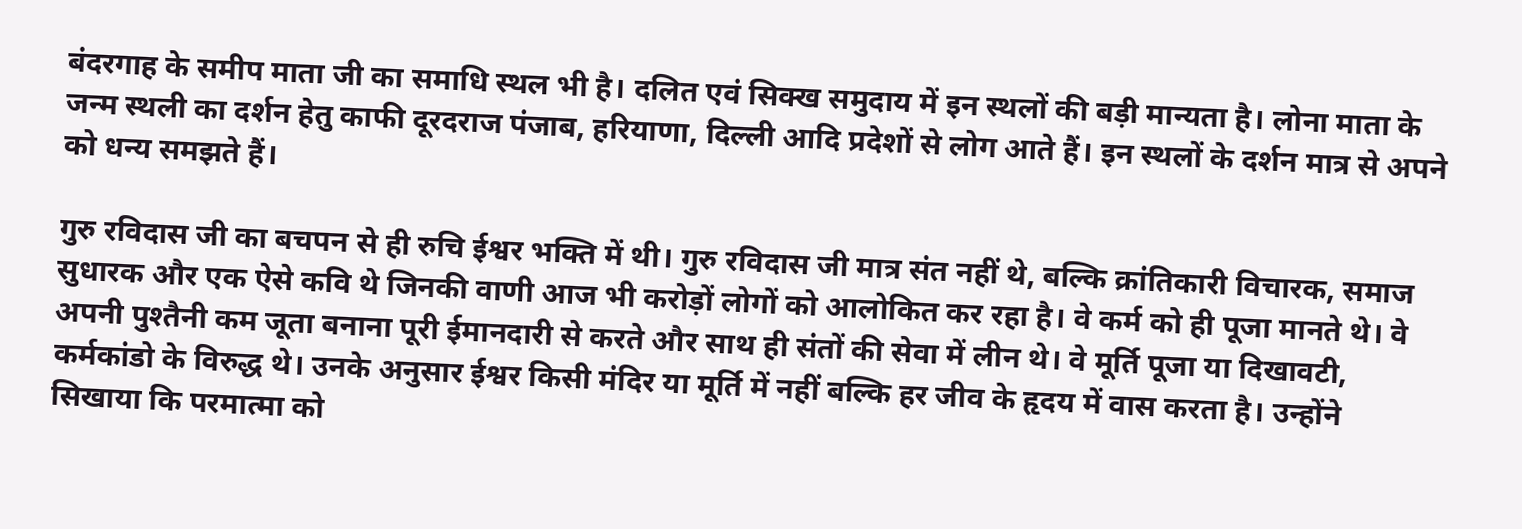बंदरगाह के समीप माता जी का समाधि स्थल भी है। दलित एवं सिक्ख समुदाय में इन स्थलों की बड़ी मान्यता है। लोना माता के जन्म स्थली का दर्शन हेतु काफी दूरदराज पंजाब, हरियाणा, दिल्ली आदि प्रदेशों से लोग आते हैं। इन स्थलों के दर्शन मात्र से अपने को धन्य समझते हैं।

गुरु रविदास जी का बचपन से ही रुचि ईश्वर भक्ति में थी। गुरु रविदास जी मात्र संत नहीं थे, बल्कि क्रांतिकारी विचारक, समाज सुधारक और एक ऐसे कवि थे जिनकी वाणी आज भी करोड़ों लोगों को आलोकित कर रहा है। वे कर्म को ही पूजा मानते थे। वे अपनी पुश्तैनी कम जूता बनाना पूरी ईमानदारी से करते और साथ ही संतों की सेवा में लीन थे। वे मूर्ति पूजा या दिखावटी, कर्मकांडो के विरुद्ध थे। उनके अनुसार ईश्वर किसी मंदिर या मूर्ति में नहीं बल्कि हर जीव के हृदय में वास करता है। उन्होंने सिखाया कि परमात्मा को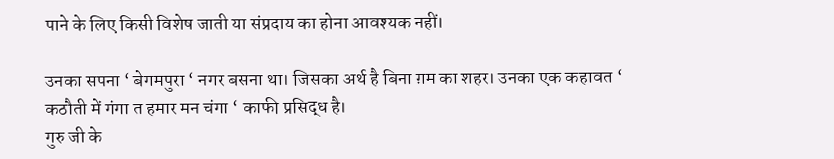पाने के लिए किसी विशेष जाती या संप्रदाय का होना आवश्यक नहीं।

उनका सपना ‘ बेगमपुरा ‘ नगर बसना था। जिसका अर्थ है बिना ग़म का शहर। उनका एक कहावत ‘ कठौती में गंगा त हमार मन चंगा ‘ काफी प्रसिद्ध है।
गुरु जी के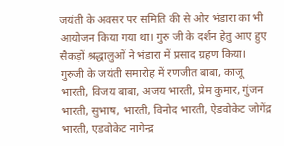जयंती के अवसर पर समिति की से ओर भंडारा का भी आयोजन किया गया था। गुरु जी के दर्शन हेतु आए हुए सैकड़ों श्रद्धालुओं ने भंडारा में प्रसाद ग्रहण किया। गुरुजी के जयंती समारोह में रणजीत बाबा, काजू भारती, विजय बाबा, अजय भारती, प्रेम कुमार, गुंजन भारती, सुभाष, भारती, विनोद भारती, ऐडवोकेट जोगेंद्र भारती, एडवोकेट नागेन्द्र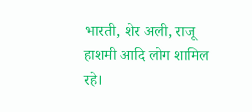भारती, शेर अली, राजू हाशमी आदि लोग शामिल रहे।